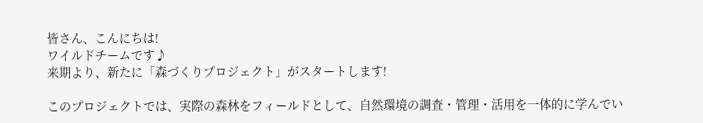皆さん、こんにちは!
ワイルドチームです♪
来期より、新たに「森づくりプロジェクト」がスタートします!

このプロジェクトでは、実際の森林をフィールドとして、自然環境の調査・管理・活用を一体的に学んでい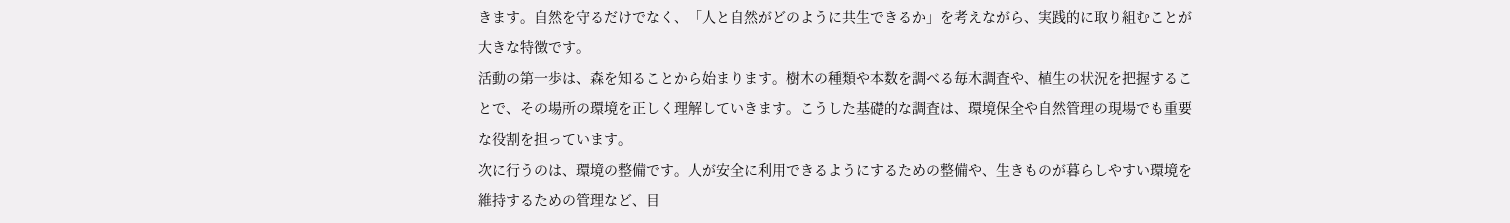きます。自然を守るだけでなく、「人と自然がどのように共生できるか」を考えながら、実践的に取り組むことが大きな特徴です。
活動の第一歩は、森を知ることから始まります。樹木の種類や本数を調べる毎木調査や、植生の状況を把握することで、その場所の環境を正しく理解していきます。こうした基礎的な調査は、環境保全や自然管理の現場でも重要な役割を担っています。
次に行うのは、環境の整備です。人が安全に利用できるようにするための整備や、生きものが暮らしやすい環境を維持するための管理など、目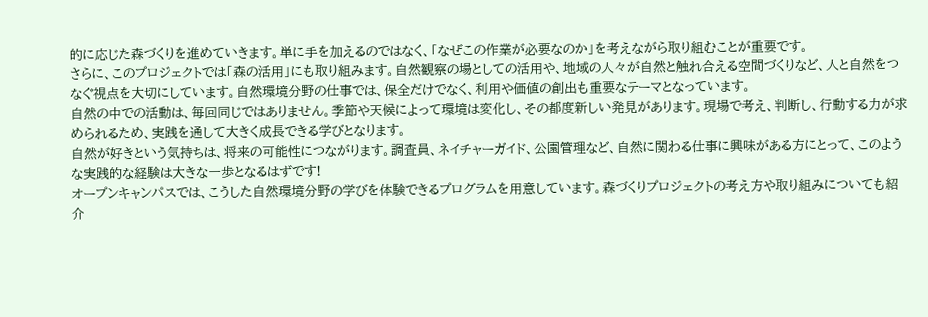的に応じた森づくりを進めていきます。単に手を加えるのではなく、「なぜこの作業が必要なのか」を考えながら取り組むことが重要です。
さらに、このプロジェクトでは「森の活用」にも取り組みます。自然観察の場としての活用や、地域の人々が自然と触れ合える空間づくりなど、人と自然をつなぐ視点を大切にしています。自然環境分野の仕事では、保全だけでなく、利用や価値の創出も重要なテーマとなっています。
自然の中での活動は、毎回同じではありません。季節や天候によって環境は変化し、その都度新しい発見があります。現場で考え、判断し、行動する力が求められるため、実践を通して大きく成長できる学びとなります。
自然が好きという気持ちは、将来の可能性につながります。調査員、ネイチャーガイド、公園管理など、自然に関わる仕事に興味がある方にとって、このような実践的な経験は大きな一歩となるはずです!
オープンキャンパスでは、こうした自然環境分野の学びを体験できるプログラムを用意しています。森づくりプロジェクトの考え方や取り組みについても紹介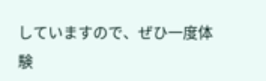していますので、ぜひ一度体験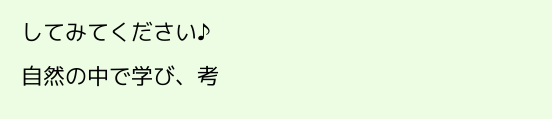してみてください♪
自然の中で学び、考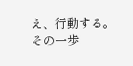え、行動する。
その一歩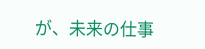が、未来の仕事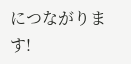につながります!